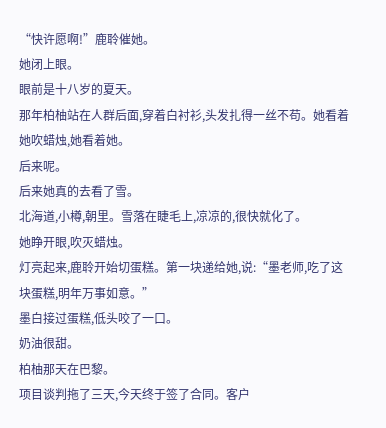“快许愿啊!”鹿聆催她。
她闭上眼。
眼前是十八岁的夏天。
那年柏柚站在人群后面,穿着白衬衫,头发扎得一丝不苟。她看着她吹蜡烛,她看着她。
后来呢。
后来她真的去看了雪。
北海道,小樽,朝里。雪落在睫毛上,凉凉的,很快就化了。
她睁开眼,吹灭蜡烛。
灯亮起来,鹿聆开始切蛋糕。第一块递给她,说:“墨老师,吃了这块蛋糕,明年万事如意。”
墨白接过蛋糕,低头咬了一口。
奶油很甜。
柏柚那天在巴黎。
项目谈判拖了三天,今天终于签了合同。客户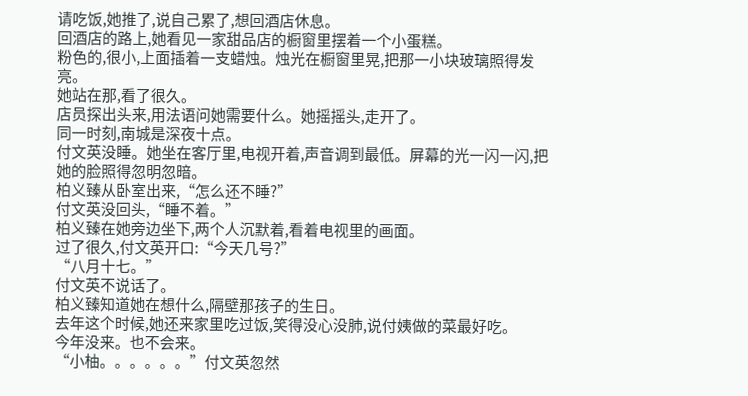请吃饭,她推了,说自己累了,想回酒店休息。
回酒店的路上,她看见一家甜品店的橱窗里摆着一个小蛋糕。
粉色的,很小,上面插着一支蜡烛。烛光在橱窗里晃,把那一小块玻璃照得发亮。
她站在那,看了很久。
店员探出头来,用法语问她需要什么。她摇摇头,走开了。
同一时刻,南城是深夜十点。
付文英没睡。她坐在客厅里,电视开着,声音调到最低。屏幕的光一闪一闪,把她的脸照得忽明忽暗。
柏义臻从卧室出来,“怎么还不睡?”
付文英没回头,“睡不着。”
柏义臻在她旁边坐下,两个人沉默着,看着电视里的画面。
过了很久,付文英开口:“今天几号?”
“八月十七。”
付文英不说话了。
柏义臻知道她在想什么,隔壁那孩子的生日。
去年这个时候,她还来家里吃过饭,笑得没心没肺,说付姨做的菜最好吃。
今年没来。也不会来。
“小柚。。。。。。”付文英忽然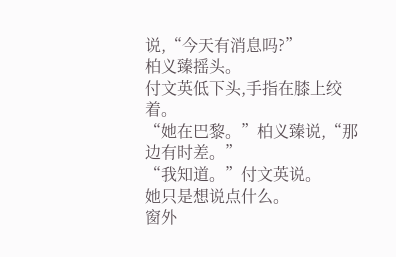说,“今天有消息吗?”
柏义臻摇头。
付文英低下头,手指在膝上绞着。
“她在巴黎。”柏义臻说,“那边有时差。”
“我知道。”付文英说。
她只是想说点什么。
窗外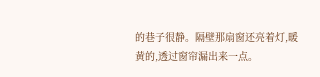的巷子很静。隔壁那扇窗还亮着灯,暖黄的,透过窗帘漏出来一点。